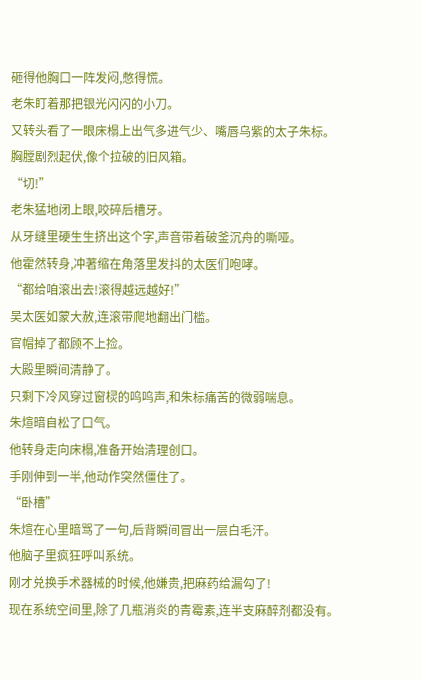砸得他胸口一阵发闷,憋得慌。
老朱盯着那把银光闪闪的小刀。
又转头看了一眼床榻上出气多进气少、嘴唇乌紫的太子朱标。
胸膛剧烈起伏,像个拉破的旧风箱。
“切!”
老朱猛地闭上眼,咬碎后槽牙。
从牙缝里硬生生挤出这个字,声音带着破釜沉舟的嘶哑。
他霍然转身,冲著缩在角落里发抖的太医们咆哮。
“都给咱滚出去!滚得越远越好!”
吴太医如蒙大赦,连滚带爬地翻出门槛。
官帽掉了都顾不上捡。
大殿里瞬间清静了。
只剩下冷风穿过窗棂的呜呜声,和朱标痛苦的微弱喘息。
朱煊暗自松了口气。
他转身走向床榻,准备开始清理创口。
手刚伸到一半,他动作突然僵住了。
“卧槽”
朱煊在心里暗骂了一句,后背瞬间冒出一层白毛汗。
他脑子里疯狂呼叫系统。
刚才兑换手术器械的时候,他嫌贵,把麻药给漏勾了!
现在系统空间里,除了几瓶消炎的青霉素,连半支麻醉剂都没有。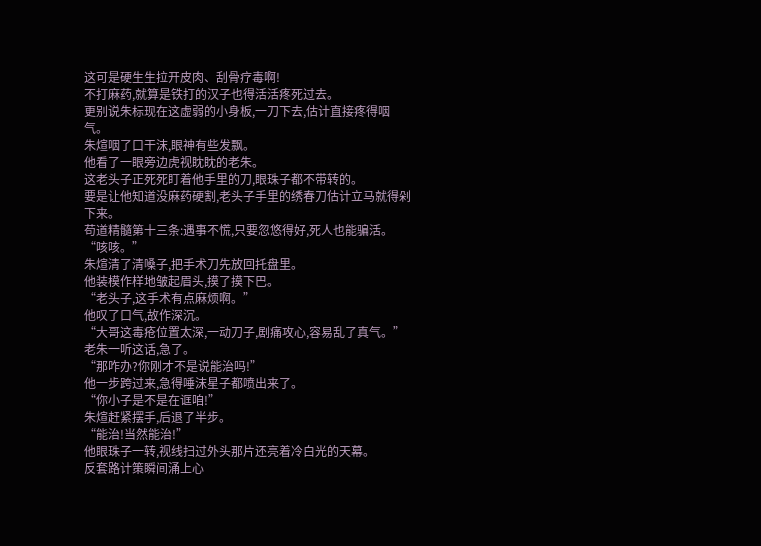这可是硬生生拉开皮肉、刮骨疗毒啊!
不打麻药,就算是铁打的汉子也得活活疼死过去。
更别说朱标现在这虚弱的小身板,一刀下去,估计直接疼得咽气。
朱煊咽了口干沫,眼神有些发飘。
他看了一眼旁边虎视眈眈的老朱。
这老头子正死死盯着他手里的刀,眼珠子都不带转的。
要是让他知道没麻药硬割,老头子手里的绣春刀估计立马就得剁下来。
苟道精髓第十三条:遇事不慌,只要忽悠得好,死人也能骗活。
“咳咳。”
朱煊清了清嗓子,把手术刀先放回托盘里。
他装模作样地皱起眉头,摸了摸下巴。
“老头子,这手术有点麻烦啊。”
他叹了口气,故作深沉。
“大哥这毒疮位置太深,一动刀子,剧痛攻心,容易乱了真气。”
老朱一听这话,急了。
“那咋办?你刚才不是说能治吗!”
他一步跨过来,急得唾沫星子都喷出来了。
“你小子是不是在诓咱!”
朱煊赶紧摆手,后退了半步。
“能治!当然能治!”
他眼珠子一转,视线扫过外头那片还亮着冷白光的天幕。
反套路计策瞬间涌上心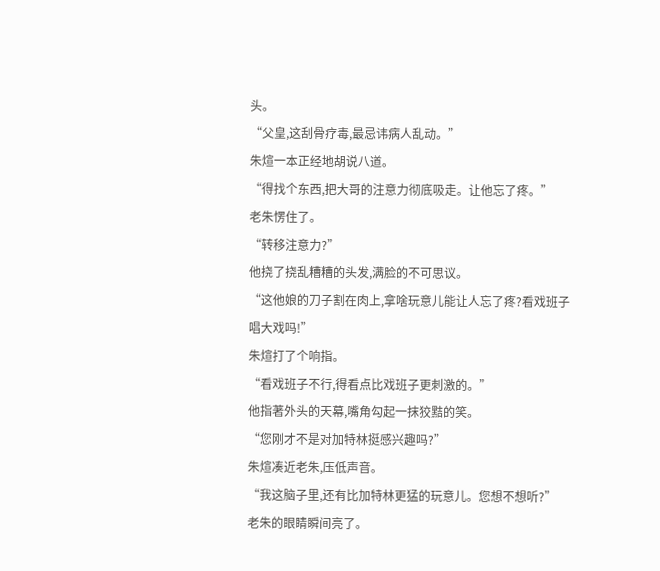头。
“父皇,这刮骨疗毒,最忌讳病人乱动。”
朱煊一本正经地胡说八道。
“得找个东西,把大哥的注意力彻底吸走。让他忘了疼。”
老朱愣住了。
“转移注意力?”
他挠了挠乱糟糟的头发,满脸的不可思议。
“这他娘的刀子割在肉上,拿啥玩意儿能让人忘了疼?看戏班子唱大戏吗!”
朱煊打了个响指。
“看戏班子不行,得看点比戏班子更刺激的。”
他指著外头的天幕,嘴角勾起一抹狡黠的笑。
“您刚才不是对加特林挺感兴趣吗?”
朱煊凑近老朱,压低声音。
“我这脑子里,还有比加特林更猛的玩意儿。您想不想听?”
老朱的眼睛瞬间亮了。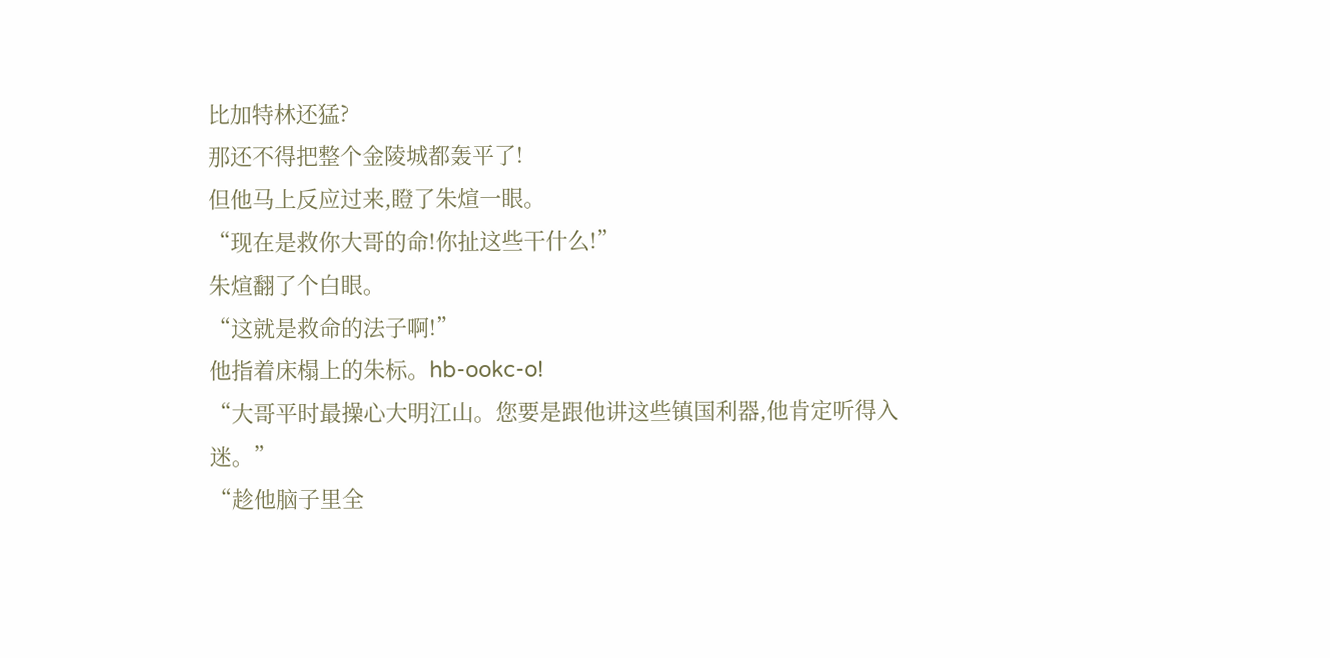比加特林还猛?
那还不得把整个金陵城都轰平了!
但他马上反应过来,瞪了朱煊一眼。
“现在是救你大哥的命!你扯这些干什么!”
朱煊翻了个白眼。
“这就是救命的法子啊!”
他指着床榻上的朱标。hb-ookc-o!
“大哥平时最操心大明江山。您要是跟他讲这些镇国利器,他肯定听得入迷。”
“趁他脑子里全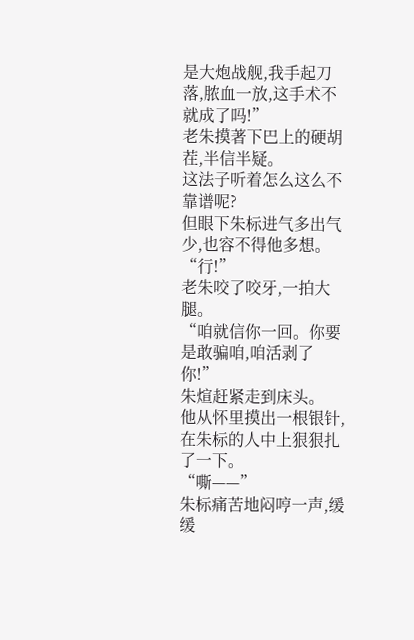是大炮战舰,我手起刀落,脓血一放,这手术不就成了吗!”
老朱摸著下巴上的硬胡茬,半信半疑。
这法子听着怎么这么不靠谱呢?
但眼下朱标进气多出气少,也容不得他多想。
“行!”
老朱咬了咬牙,一拍大腿。
“咱就信你一回。你要是敢骗咱,咱活剥了你!”
朱煊赶紧走到床头。
他从怀里摸出一根银针,在朱标的人中上狠狠扎了一下。
“嘶——”
朱标痛苦地闷哼一声,缓缓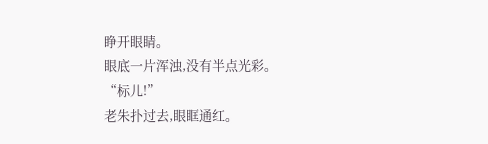睁开眼睛。
眼底一片浑浊,没有半点光彩。
“标儿!”
老朱扑过去,眼眶通红。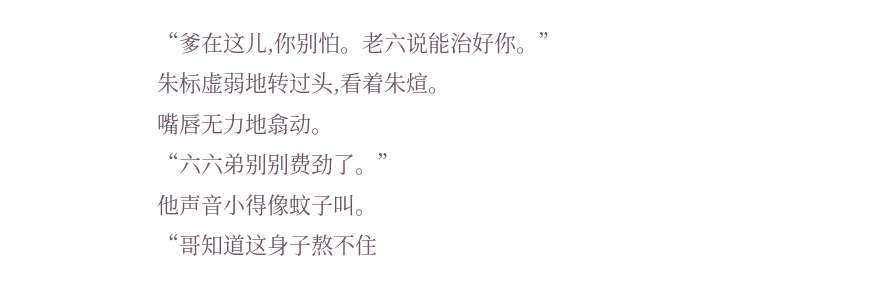“爹在这儿,你别怕。老六说能治好你。”
朱标虚弱地转过头,看着朱煊。
嘴唇无力地翕动。
“六六弟别别费劲了。”
他声音小得像蚊子叫。
“哥知道这身子熬不住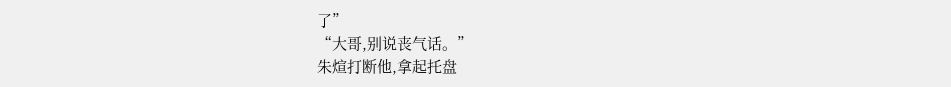了”
“大哥,别说丧气话。”
朱煊打断他,拿起托盘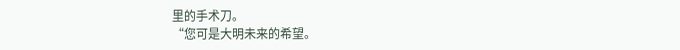里的手术刀。
“您可是大明未来的希望。